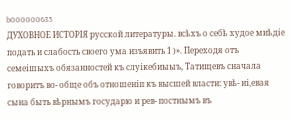b000000635
ДУХОВНОЕ ИСТОРІЯ русской литературы. всѣхъ о себѣ худое миѣдіе подать и слабость своего ума изъявить 1 )». Переходя отъ семеішыхъ обязанностей къ слуікебиыыъ, Татищевъ сначала говоритъ во- обще объ отношеніп къ высшей власти: увѣ- иі,евая сына быть вѣрнымъ государю и рев- постнымъ въ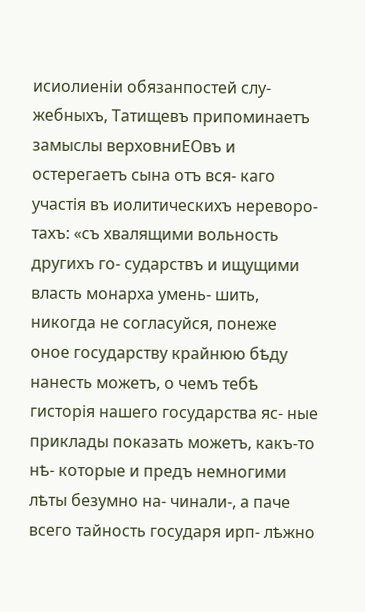исиолиеніи обязанпостей слу- жебныхъ, Татищевъ припоминаетъ замыслы верховниЕОвъ и остерегаетъ сына отъ вся- каго участія въ иолитическихъ нереворо- тахъ: «съ хвалящими вольность другихъ го- сударствъ и ищущими власть монарха умень- шить, никогда не согласуйся, понеже оное государству крайнюю бѣду нанесть можетъ, о чемъ тебѣ гисторія нашего государства яс- ные приклады показать можетъ, какъ-то нѣ- которые и предъ немногими лѣты безумно на- чинали-, а паче всего тайность государя ирп- лѣжно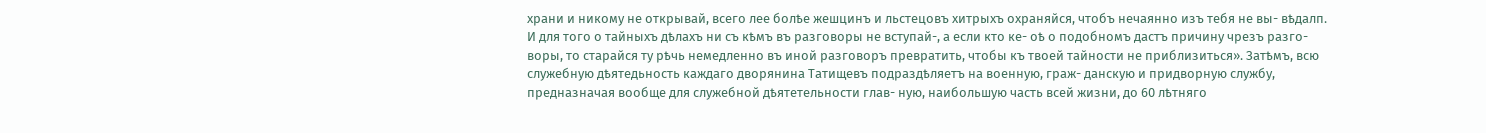храни и никому не открывай, всего лее болѣе жешцинъ и льстецовъ хитрыхъ охраняйся, чтобъ нечаянно изъ тебя не вы- вѣдалп. И для того о тайныхъ дѣлахъ ни съ кѣмъ въ разговоры не вступай-, а если кто ке- оѣ о подобномъ дастъ причину чрезъ разго- воры, то старайся ту рѣчь немедленно въ иной разговоръ превратить, чтобы къ твоей тайности не приблизиться». Затѣмъ, всю служебную дѣятедьность каждаго дворянина Татищевъ подраздѣляетъ на военную, граж- данскую и придворную службу, предназначая вообще для служебной дѣятетельности глав- ную, наибольшую часть всей жизни, до 60 лѣтняго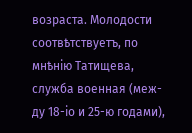возраста. Молодости соотвѣтствуетъ, по мнѣнію Татищева, служба военная (меж- ду 18-іо и 25-ю годами),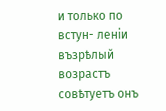и только по встун- леніи възрѣлый возрастъ совѣтуетъ онъ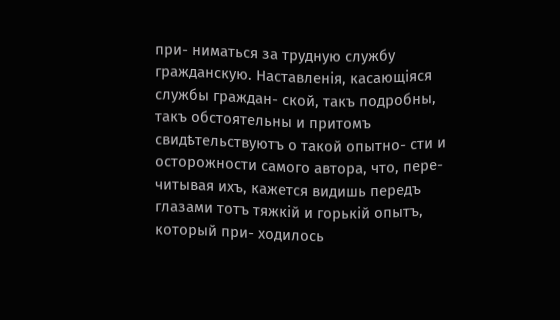при- ниматься за трудную службу гражданскую. Наставленія, касающіяся службы граждан- ской, такъ подробны, такъ обстоятельны и притомъ свидѣтельствуютъ о такой опытно- сти и осторожности самого автора, что, пере- читывая ихъ, кажется видишь передъ глазами тотъ тяжкій и горькій опытъ, который при- ходилось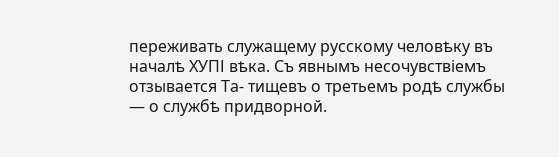переживать служащему русскому человѣку въ началѣ ХУПІ вѣка. Съ явнымъ несочувствіемъ отзывается Та- тищевъ о третьемъ родѣ службы — о службѣ придворной.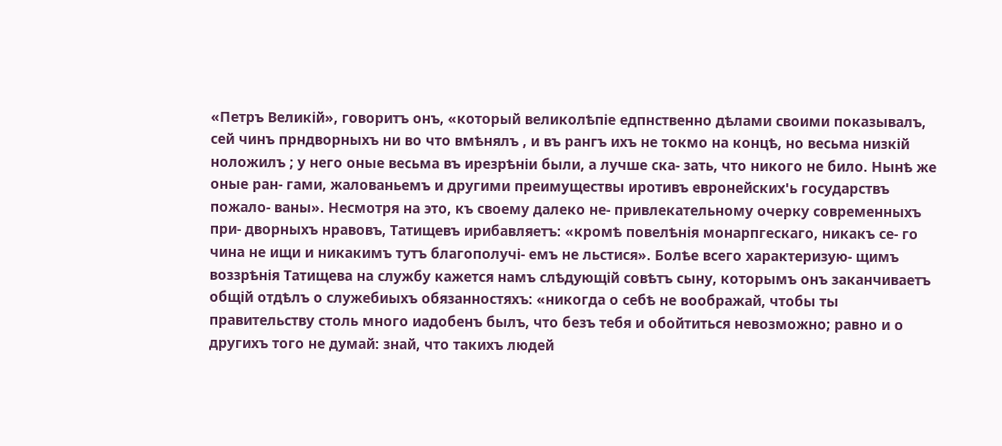«Петръ Великій», говоритъ онъ, «который великолѣпіе едпнственно дѣлами своими показывалъ, сей чинъ прндворныхъ ни во что вмѣнялъ , и въ рангъ ихъ не токмо на концѣ, но весьма низкій ноложилъ ; у него оные весьма въ ирезрѣніи были, а лучше ска- зать, что никого не било. Нынѣ же оные ран- гами, жалованьемъ и другими преимуществы иротивъ евронейских'ь государствъ пожало- ваны». Несмотря на это, къ своему далеко не- привлекательному очерку современныхъ при- дворныхъ нравовъ, Татищевъ ирибавляетъ: «кромѣ повелѣнія монарпгескаго, никакъ се- го чина не ищи и никакимъ тутъ благополучі- емъ не льстися». Болѣе всего характеризую- щимъ воззрѣнія Татищева на службу кажется намъ слѣдующій совѣтъ сыну, которымъ онъ заканчиваетъ общій отдѣлъ о служебиыхъ обязанностяхъ: «никогда о себѣ не воображай, чтобы ты правительству столь много иадобенъ былъ, что безъ тебя и обойтиться невозможно; равно и о другихъ того не думай: знай, что такихъ людей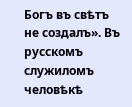Богъ въ свѣтъ не создалъ». Въ русскомъ служиломъ человѣкѣ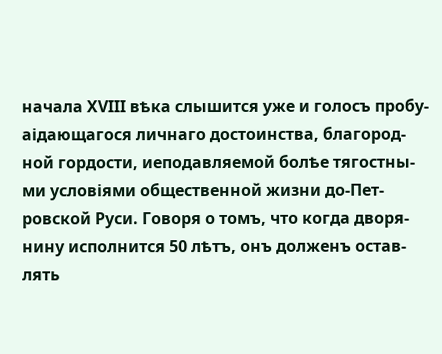начала XVIII вѣка слышится уже и голосъ пробу- аідающагося личнаго достоинства, благород- ной гордости, иеподавляемой болѣе тягостны- ми условіями общественной жизни до-Пет- ровской Руси. Говоря о томъ, что когда дворя- нину исполнится 50 лѣтъ, онъ долженъ остав- лять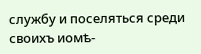службу и поселяться среди своихъ иомѣ-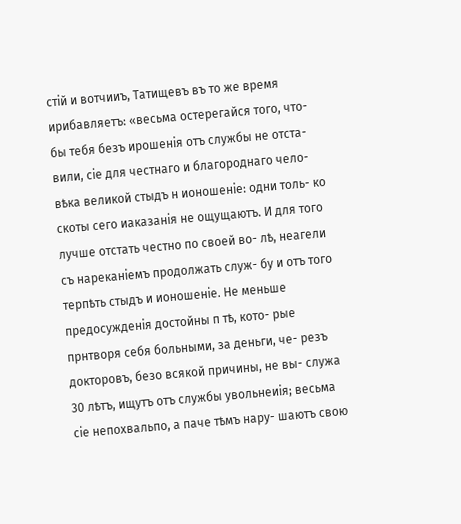стій и вотчииъ, Татищевъ въ то же время ирибавляетъ: «весьма остерегайся того, что- бы тебя безъ ирошенія отъ службы не отста- вили, сіе для честнаго и благороднаго чело- вѣка великой стыдъ н ионошеніе: одни толь- ко скоты сего иаказанія не ощущаютъ. И для того лучше отстать честно по своей во- лѣ, неагели съ нареканіемъ продолжать служ- бу и отъ того терпѣть стыдъ и ионошеніе. Не меньше предосужденія достойны п тѣ, кото- рые прнтворя себя больными, за деньги, че- резъ докторовъ, безо всякой причины, не вы- служа 30 лѣтъ, ищутъ отъ службы увольнеиія; весьма сіе непохвальпо, а паче тѣмъ нару- шаютъ свою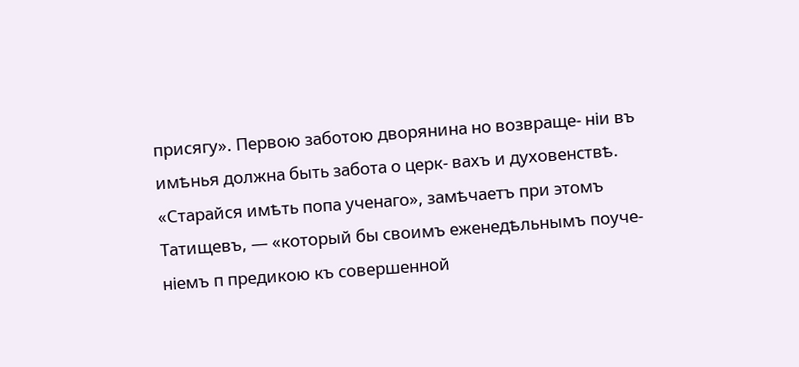присягу». Первою заботою дворянина но возвраще- ніи въ имѣнья должна быть забота о церк- вахъ и духовенствѣ. «Старайся имѣть попа ученаго», замѣчаетъ при этомъ Татищевъ, — «который бы своимъ еженедѣльнымъ поуче- ніемъ п предикою къ совершенной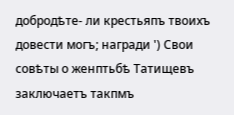добродѣте- ли крестьяпъ твоихъ довести могъ; награди ') Свои совѣты о женптьбѣ Татищевъ заключаетъ такпмъ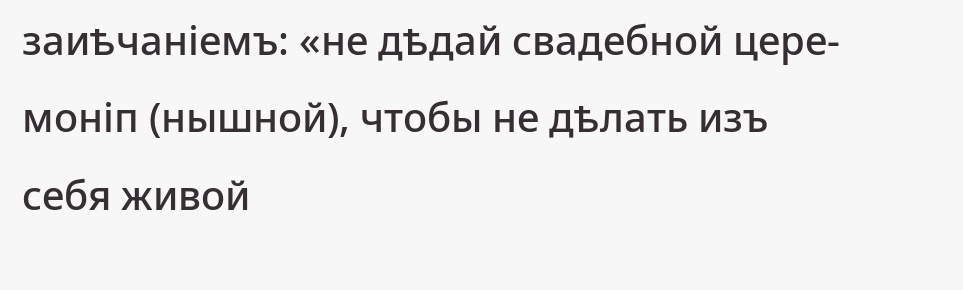заиѣчаніемъ: «не дѣдай свадебной цере- моніп (нышной), чтобы не дѣлать изъ себя живой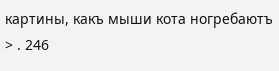картины, какъ мыши кота ногребаютъ > . 246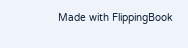Made with FlippingBook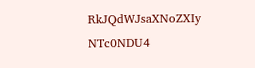RkJQdWJsaXNoZXIy NTc0NDU4